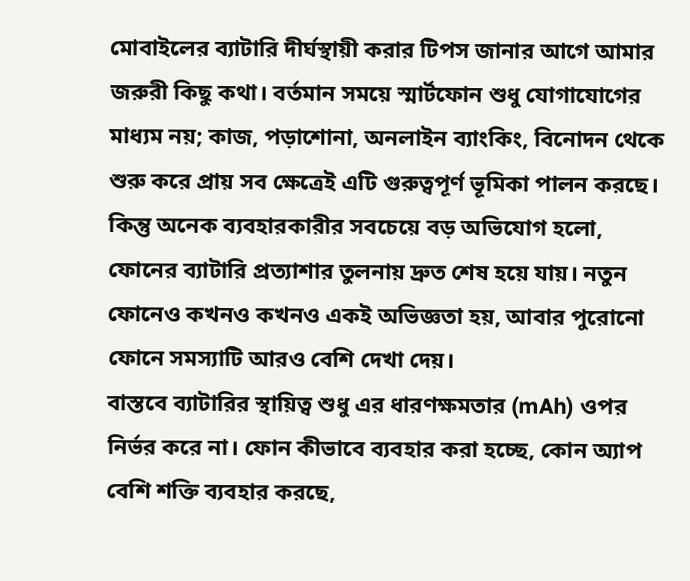মোবাইলের ব্যাটারি দীর্ঘস্থায়ী করার টিপস জানার আগে আমার জরুরী কিছু কথা। বর্তমান সময়ে স্মার্টফোন শুধু যোগাযোগের মাধ্যম নয়; কাজ, পড়াশোনা, অনলাইন ব্যাংকিং, বিনোদন থেকে শুরু করে প্রায় সব ক্ষেত্রেই এটি গুরুত্বপূর্ণ ভূমিকা পালন করছে। কিন্তু অনেক ব্যবহারকারীর সবচেয়ে বড় অভিযোগ হলো, ফোনের ব্যাটারি প্রত্যাশার তুলনায় দ্রুত শেষ হয়ে যায়। নতুন ফোনেও কখনও কখনও একই অভিজ্ঞতা হয়, আবার পুরোনো ফোনে সমস্যাটি আরও বেশি দেখা দেয়।
বাস্তবে ব্যাটারির স্থায়িত্ব শুধু এর ধারণক্ষমতার (mAh) ওপর নির্ভর করে না। ফোন কীভাবে ব্যবহার করা হচ্ছে, কোন অ্যাপ বেশি শক্তি ব্যবহার করছে,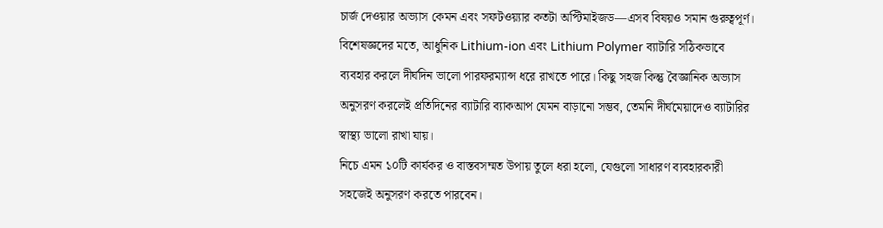চার্জ দেওয়ার অভ্যাস কেমন এবং সফটওয়্যার কতটা অপ্টিমাইজড—এসব বিষয়ও সমান গুরুত্বপূর্ণ।
বিশেষজ্ঞদের মতে, আধুনিক Lithium-ion এবং Lithium Polymer ব্যাটারি সঠিকভাবে ব্যবহার করলে দীর্ঘদিন ভালো পারফরম্যান্স ধরে রাখতে পারে। কিছু সহজ কিন্তু বৈজ্ঞানিক অভ্যাস অনুসরণ করলেই প্রতিদিনের ব্যাটারি ব্যাকআপ যেমন বাড়ানো সম্ভব, তেমনি দীর্ঘমেয়াদেও ব্যাটারির স্বাস্থ্য ভালো রাখা যায়।
নিচে এমন ১০টি কার্যকর ও বাস্তবসম্মত উপায় তুলে ধরা হলো, যেগুলো সাধারণ ব্যবহারকারী সহজেই অনুসরণ করতে পারবেন।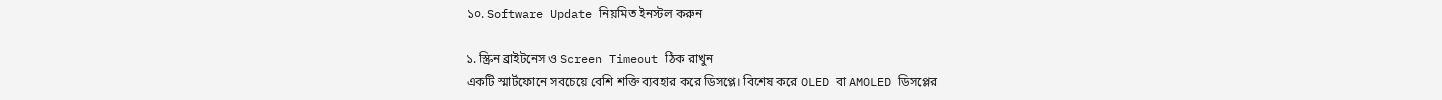১০. Software Update নিয়মিত ইনস্টল করুন

১. স্ক্রিন ব্রাইটনেস ও Screen Timeout ঠিক রাখুন
একটি স্মার্টফোনে সবচেয়ে বেশি শক্তি ব্যবহার করে ডিসপ্লে। বিশেষ করে OLED বা AMOLED ডিসপ্লের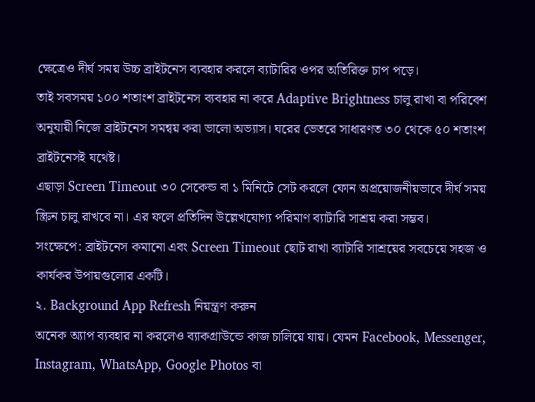ক্ষেত্রেও দীর্ঘ সময় উচ্চ ব্রাইটনেস ব্যবহার করলে ব্যাটারির ওপর অতিরিক্ত চাপ পড়ে।
তাই সবসময় ১০০ শতাংশ ব্রাইটনেস ব্যবহার না করে Adaptive Brightness চালু রাখা বা পরিবেশ অনুযায়ী নিজে ব্রাইটনেস সমন্বয় করা ভালো অভ্যাস। ঘরের ভেতরে সাধারণত ৩০ থেকে ৫০ শতাংশ ব্রাইটনেসই যথেষ্ট।
এছাড়া Screen Timeout ৩০ সেকেন্ড বা ১ মিনিটে সেট করলে ফোন অপ্রয়োজনীয়ভাবে দীর্ঘ সময় স্ক্রিন চালু রাখবে না। এর ফলে প্রতিদিন উল্লেখযোগ্য পরিমাণ ব্যাটারি সাশ্রয় করা সম্ভব।
সংক্ষেপে: ব্রাইটনেস কমানো এবং Screen Timeout ছোট রাখা ব্যাটারি সাশ্রয়ের সবচেয়ে সহজ ও কার্যকর উপায়গুলোর একটি।
২. Background App Refresh নিয়ন্ত্রণ করুন
অনেক অ্যাপ ব্যবহার না করলেও ব্যাকগ্রাউন্ডে কাজ চালিয়ে যায়। যেমন Facebook, Messenger, Instagram, WhatsApp, Google Photos বা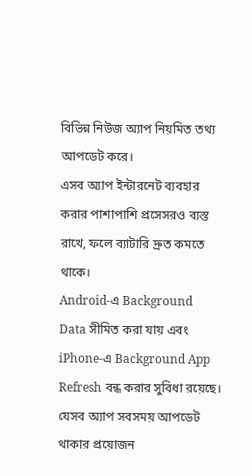বিভিন্ন নিউজ অ্যাপ নিয়মিত তথ্য আপডেট করে।
এসব অ্যাপ ইন্টারনেট ব্যবহার করার পাশাপাশি প্রসেসরও ব্যস্ত রাখে, ফলে ব্যাটারি দ্রুত কমতে থাকে।
Android-এ Background Data সীমিত করা যায় এবং iPhone-এ Background App Refresh বন্ধ করার সুবিধা রয়েছে। যেসব অ্যাপ সবসময় আপডেট থাকার প্রয়োজন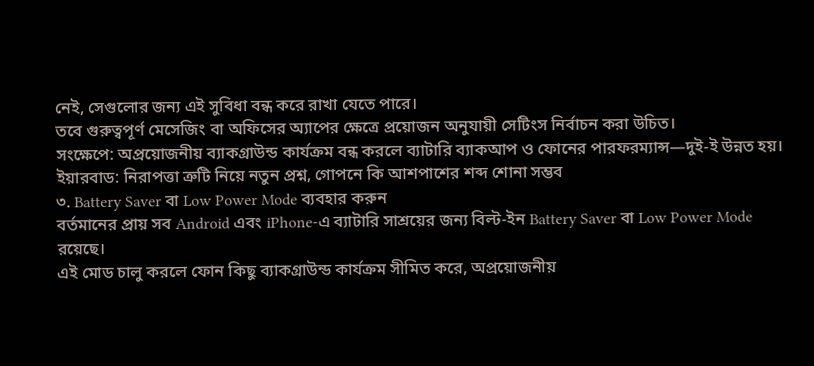নেই, সেগুলোর জন্য এই সুবিধা বন্ধ করে রাখা যেতে পারে।
তবে গুরুত্বপূর্ণ মেসেজিং বা অফিসের অ্যাপের ক্ষেত্রে প্রয়োজন অনুযায়ী সেটিংস নির্বাচন করা উচিত।
সংক্ষেপে: অপ্রয়োজনীয় ব্যাকগ্রাউন্ড কার্যক্রম বন্ধ করলে ব্যাটারি ব্যাকআপ ও ফোনের পারফরম্যান্স—দুই-ই উন্নত হয়।
ইয়ারবাড: নিরাপত্তা ত্রুটি নিয়ে নতুন প্রশ্ন, গোপনে কি আশপাশের শব্দ শোনা সম্ভব
৩. Battery Saver বা Low Power Mode ব্যবহার করুন
বর্তমানের প্রায় সব Android এবং iPhone-এ ব্যাটারি সাশ্রয়ের জন্য বিল্ট-ইন Battery Saver বা Low Power Mode রয়েছে।
এই মোড চালু করলে ফোন কিছু ব্যাকগ্রাউন্ড কার্যক্রম সীমিত করে, অপ্রয়োজনীয়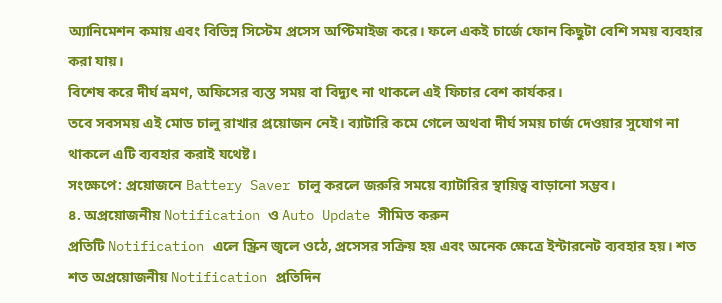অ্যানিমেশন কমায় এবং বিভিন্ন সিস্টেম প্রসেস অপ্টিমাইজ করে। ফলে একই চার্জে ফোন কিছুটা বেশি সময় ব্যবহার করা যায়।
বিশেষ করে দীর্ঘ ভ্রমণ, অফিসের ব্যস্ত সময় বা বিদ্যুৎ না থাকলে এই ফিচার বেশ কার্যকর।
তবে সবসময় এই মোড চালু রাখার প্রয়োজন নেই। ব্যাটারি কমে গেলে অথবা দীর্ঘ সময় চার্জ দেওয়ার সুযোগ না থাকলে এটি ব্যবহার করাই যথেষ্ট।
সংক্ষেপে: প্রয়োজনে Battery Saver চালু করলে জরুরি সময়ে ব্যাটারির স্থায়িত্ব বাড়ানো সম্ভব।
৪. অপ্রয়োজনীয় Notification ও Auto Update সীমিত করুন
প্রতিটি Notification এলে স্ক্রিন জ্বলে ওঠে, প্রসেসর সক্রিয় হয় এবং অনেক ক্ষেত্রে ইন্টারনেট ব্যবহার হয়। শত শত অপ্রয়োজনীয় Notification প্রতিদিন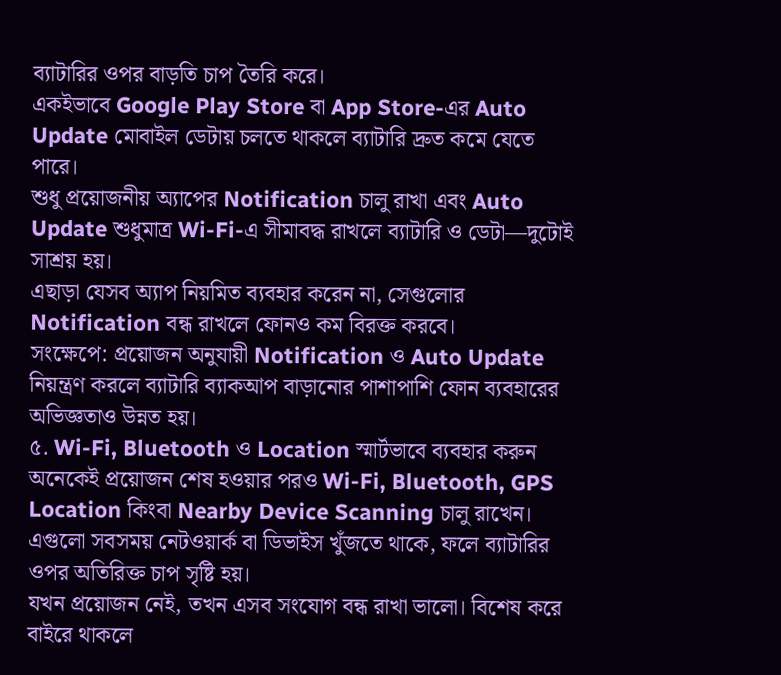ব্যাটারির ওপর বাড়তি চাপ তৈরি করে।
একইভাবে Google Play Store বা App Store-এর Auto Update মোবাইল ডেটায় চলতে থাকলে ব্যাটারি দ্রুত কমে যেতে পারে।
শুধু প্রয়োজনীয় অ্যাপের Notification চালু রাখা এবং Auto Update শুধুমাত্র Wi-Fi-এ সীমাবদ্ধ রাখলে ব্যাটারি ও ডেটা—দুটোই সাশ্রয় হয়।
এছাড়া যেসব অ্যাপ নিয়মিত ব্যবহার করেন না, সেগুলোর Notification বন্ধ রাখলে ফোনও কম বিরক্ত করবে।
সংক্ষেপে: প্রয়োজন অনুযায়ী Notification ও Auto Update নিয়ন্ত্রণ করলে ব্যাটারি ব্যাকআপ বাড়ানোর পাশাপাশি ফোন ব্যবহারের অভিজ্ঞতাও উন্নত হয়।
৫. Wi-Fi, Bluetooth ও Location স্মার্টভাবে ব্যবহার করুন
অনেকেই প্রয়োজন শেষ হওয়ার পরও Wi-Fi, Bluetooth, GPS Location কিংবা Nearby Device Scanning চালু রাখেন। এগুলো সবসময় নেটওয়ার্ক বা ডিভাইস খুঁজতে থাকে, ফলে ব্যাটারির ওপর অতিরিক্ত চাপ সৃষ্টি হয়।
যখন প্রয়োজন নেই, তখন এসব সংযোগ বন্ধ রাখা ভালো। বিশেষ করে বাইরে থাকলে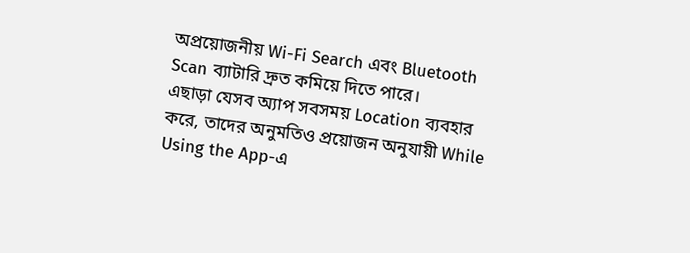অপ্রয়োজনীয় Wi-Fi Search এবং Bluetooth Scan ব্যাটারি দ্রুত কমিয়ে দিতে পারে।
এছাড়া যেসব অ্যাপ সবসময় Location ব্যবহার করে, তাদের অনুমতিও প্রয়োজন অনুযায়ী While Using the App-এ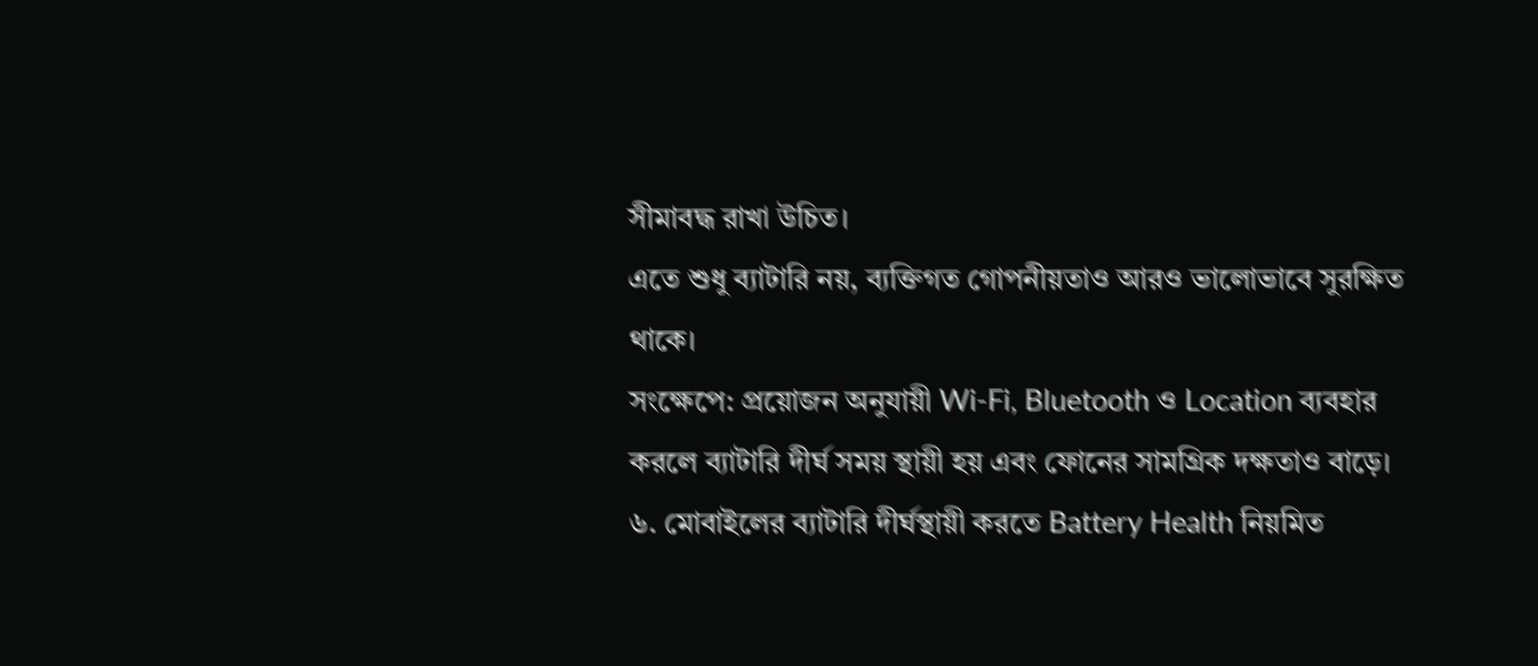সীমাবদ্ধ রাখা উচিত।
এতে শুধু ব্যাটারি নয়, ব্যক্তিগত গোপনীয়তাও আরও ভালোভাবে সুরক্ষিত থাকে।
সংক্ষেপে: প্রয়োজন অনুযায়ী Wi-Fi, Bluetooth ও Location ব্যবহার করলে ব্যাটারি দীর্ঘ সময় স্থায়ী হয় এবং ফোনের সামগ্রিক দক্ষতাও বাড়ে।
৬. মোবাইলের ব্যাটারি দীর্ঘস্থায়ী করতে Battery Health নিয়মিত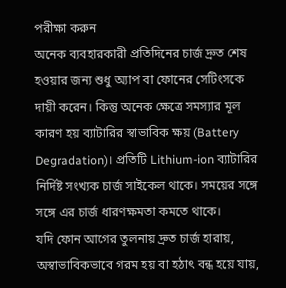পরীক্ষা করুন
অনেক ব্যবহারকারী প্রতিদিনের চার্জ দ্রুত শেষ হওয়ার জন্য শুধু অ্যাপ বা ফোনের সেটিংসকে দায়ী করেন। কিন্তু অনেক ক্ষেত্রে সমস্যার মূল কারণ হয় ব্যাটারির স্বাভাবিক ক্ষয় (Battery Degradation)। প্রতিটি Lithium-ion ব্যাটারির নির্দিষ্ট সংখ্যক চার্জ সাইকেল থাকে। সময়ের সঙ্গে সঙ্গে এর চার্জ ধারণক্ষমতা কমতে থাকে।
যদি ফোন আগের তুলনায় দ্রুত চার্জ হারায়, অস্বাভাবিকভাবে গরম হয় বা হঠাৎ বন্ধ হয়ে যায়,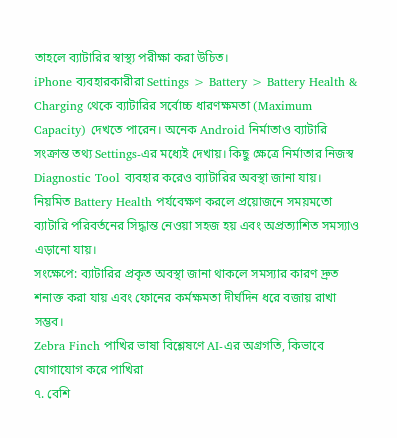তাহলে ব্যাটারির স্বাস্থ্য পরীক্ষা করা উচিত।
iPhone ব্যবহারকারীরা Settings > Battery > Battery Health & Charging থেকে ব্যাটারির সর্বোচ্চ ধারণক্ষমতা (Maximum Capacity) দেখতে পারেন। অনেক Android নির্মাতাও ব্যাটারি সংক্রান্ত তথ্য Settings-এর মধ্যেই দেখায়। কিছু ক্ষেত্রে নির্মাতার নিজস্ব Diagnostic Tool ব্যবহার করেও ব্যাটারির অবস্থা জানা যায়।
নিয়মিত Battery Health পর্যবেক্ষণ করলে প্রয়োজনে সময়মতো ব্যাটারি পরিবর্তনের সিদ্ধান্ত নেওয়া সহজ হয় এবং অপ্রত্যাশিত সমস্যাও এড়ানো যায়।
সংক্ষেপে: ব্যাটারির প্রকৃত অবস্থা জানা থাকলে সমস্যার কারণ দ্রুত শনাক্ত করা যায় এবং ফোনের কর্মক্ষমতা দীর্ঘদিন ধরে বজায় রাখা সম্ভব।
Zebra Finch পাখির ভাষা বিশ্লেষণে AI-এর অগ্রগতি, কিভাবে যোগাযোগ করে পাখিরা
৭. বেশি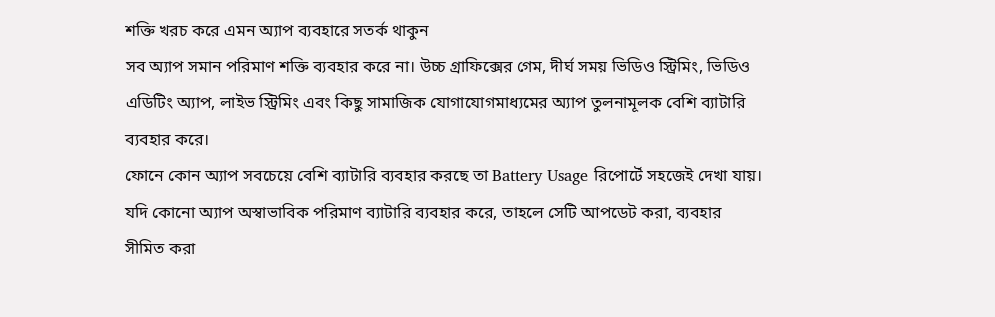শক্তি খরচ করে এমন অ্যাপ ব্যবহারে সতর্ক থাকুন
সব অ্যাপ সমান পরিমাণ শক্তি ব্যবহার করে না। উচ্চ গ্রাফিক্সের গেম, দীর্ঘ সময় ভিডিও স্ট্রিমিং, ভিডিও এডিটিং অ্যাপ, লাইভ স্ট্রিমিং এবং কিছু সামাজিক যোগাযোগমাধ্যমের অ্যাপ তুলনামূলক বেশি ব্যাটারি ব্যবহার করে।
ফোনে কোন অ্যাপ সবচেয়ে বেশি ব্যাটারি ব্যবহার করছে তা Battery Usage রিপোর্টে সহজেই দেখা যায়। যদি কোনো অ্যাপ অস্বাভাবিক পরিমাণ ব্যাটারি ব্যবহার করে, তাহলে সেটি আপডেট করা, ব্যবহার সীমিত করা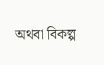অথবা বিকল্প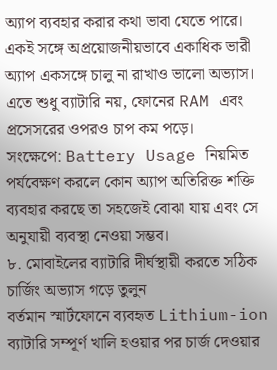অ্যাপ ব্যবহার করার কথা ভাবা যেতে পারে।
একই সঙ্গে অপ্রয়োজনীয়ভাবে একাধিক ভারী অ্যাপ একসঙ্গে চালু না রাখাও ভালো অভ্যাস। এতে শুধু ব্যাটারি নয়, ফোনের RAM এবং প্রসেসরের ওপরও চাপ কম পড়ে।
সংক্ষেপে: Battery Usage নিয়মিত পর্যবেক্ষণ করলে কোন অ্যাপ অতিরিক্ত শক্তি ব্যবহার করছে তা সহজেই বোঝা যায় এবং সে অনুযায়ী ব্যবস্থা নেওয়া সম্ভব।
৮. মোবাইলের ব্যাটারি দীর্ঘস্থায়ী করতে সঠিক চার্জিং অভ্যাস গড়ে তুলুন
বর্তমান স্মার্টফোনে ব্যবহৃত Lithium-ion ব্যাটারি সম্পূর্ণ খালি হওয়ার পর চার্জ দেওয়ার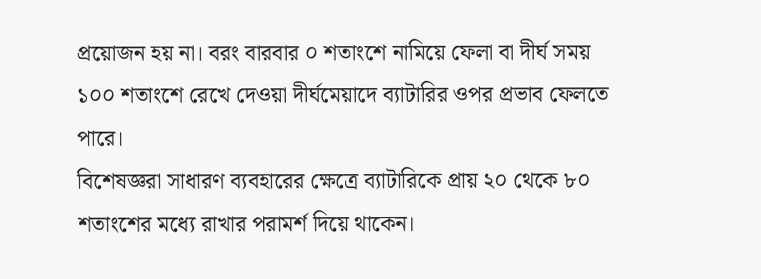প্রয়োজন হয় না। বরং বারবার ০ শতাংশে নামিয়ে ফেলা বা দীর্ঘ সময় ১০০ শতাংশে রেখে দেওয়া দীর্ঘমেয়াদে ব্যাটারির ওপর প্রভাব ফেলতে পারে।
বিশেষজ্ঞরা সাধারণ ব্যবহারের ক্ষেত্রে ব্যাটারিকে প্রায় ২০ থেকে ৮০ শতাংশের মধ্যে রাখার পরামর্শ দিয়ে থাকেন।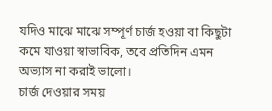যদিও মাঝে মাঝে সম্পূর্ণ চার্জ হওয়া বা কিছুটা কমে যাওয়া স্বাভাবিক, তবে প্রতিদিন এমন অভ্যাস না করাই ভালো।
চার্জ দেওয়ার সময়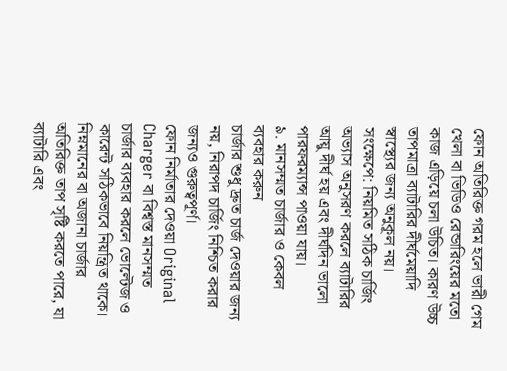ফোন অতিরিক্ত গরম হলে ভারী গেম খেলা বা ভিডিও রেন্ডারিংয়ের মতো কাজ এড়িয়ে চলা উচিত। কারণ উচ্চ তাপমাত্রা ব্যাটারির দীর্ঘমেয়াদি স্বাস্থ্যের জন্য অনুকূল নয়।
সংক্ষেপে: নিয়মিত সঠিক চার্জিং অভ্যাস অনুসরণ করলে ব্যাটারির আয়ু দীর্ঘ হয় এবং দীর্ঘদিন ভালো পারফরম্যান্স পাওয়া যায়।
৯. মানসম্মত চার্জার ও কেবল ব্যবহার করুন
চার্জার শুধু দ্রুত চার্জ দেওয়ার জন্য নয়, নিরাপদ চার্জিং নিশ্চিত করার জন্যও গুরুত্বপূর্ণ।
ফোন নির্মাতার দেওয়া Original Charger বা বিশ্বস্ত মানসম্মত চার্জার ব্যবহার করলে ভোল্টেজ ও কারেন্ট সঠিকভাবে নিয়ন্ত্রিত থাকে। নিম্নমানের বা অজানা চার্জার অতিরিক্ত তাপ সৃষ্টি করতে পারে, যা ব্যাটারি এবং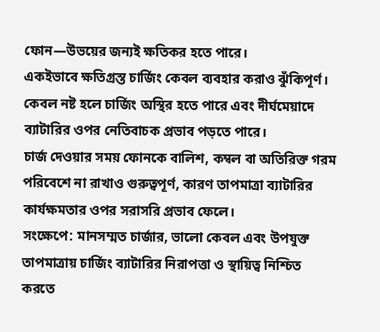ফোন—উভয়ের জন্যই ক্ষতিকর হতে পারে।
একইভাবে ক্ষতিগ্রস্ত চার্জিং কেবল ব্যবহার করাও ঝুঁকিপূর্ণ। কেবল নষ্ট হলে চার্জিং অস্থির হতে পারে এবং দীর্ঘমেয়াদে ব্যাটারির ওপর নেতিবাচক প্রভাব পড়তে পারে।
চার্জ দেওয়ার সময় ফোনকে বালিশ, কম্বল বা অতিরিক্ত গরম পরিবেশে না রাখাও গুরুত্বপূর্ণ, কারণ তাপমাত্রা ব্যাটারির কার্যক্ষমতার ওপর সরাসরি প্রভাব ফেলে।
সংক্ষেপে: মানসম্মত চার্জার, ভালো কেবল এবং উপযুক্ত তাপমাত্রায় চার্জিং ব্যাটারির নিরাপত্তা ও স্থায়িত্ব নিশ্চিত করতে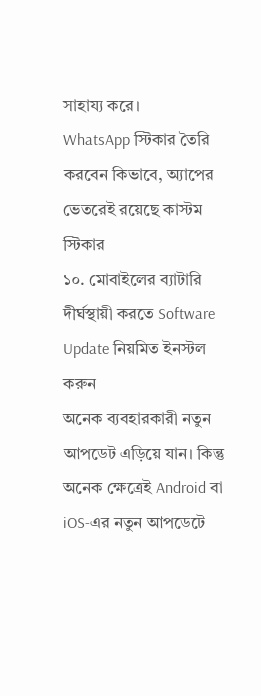সাহায্য করে।
WhatsApp স্টিকার তৈরি করবেন কিভাবে, অ্যাপের ভেতরেই রয়েছে কাস্টম স্টিকার
১০. মোবাইলের ব্যাটারি দীর্ঘস্থায়ী করতে Software Update নিয়মিত ইনস্টল করুন
অনেক ব্যবহারকারী নতুন আপডেট এড়িয়ে যান। কিন্তু অনেক ক্ষেত্রেই Android বা iOS-এর নতুন আপডেটে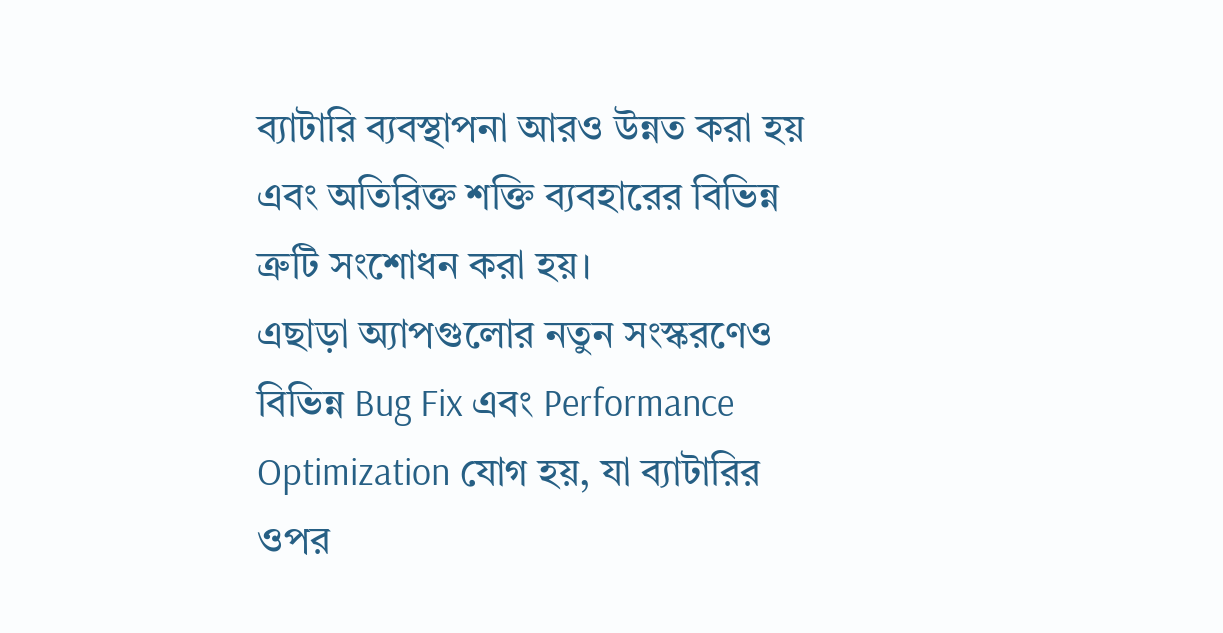ব্যাটারি ব্যবস্থাপনা আরও উন্নত করা হয় এবং অতিরিক্ত শক্তি ব্যবহারের বিভিন্ন ত্রুটি সংশোধন করা হয়।
এছাড়া অ্যাপগুলোর নতুন সংস্করণেও বিভিন্ন Bug Fix এবং Performance Optimization যোগ হয়, যা ব্যাটারির ওপর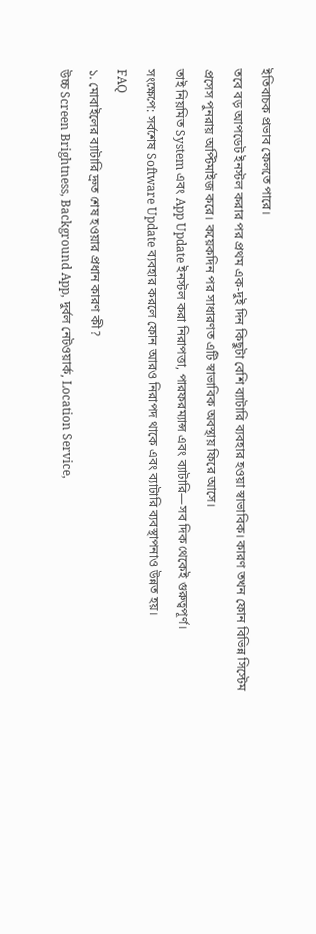ইতিবাচক প্রভাব ফেলতে পারে।
তবে বড় আপডেট ইনস্টল করার পর প্রথম এক-দুই দিন কিছুটা বেশি ব্যাটারি ব্যবহার হওয়া স্বাভাবিক। কারণ তখন ফোন বিভিন্ন সিস্টেম প্রসেস পুনরায় অপ্টিমাইজ করে। কয়েকদিন পর সাধারণত এটি স্বাভাবিক অবস্থায় ফিরে আসে।
তাই নিয়মিত System এবং App Update ইনস্টল করা নিরাপত্তা, পারফরম্যান্স এবং ব্যাটারি—সব দিক থেকেই গুরুত্বপূর্ণ।
সংক্ষেপে: সর্বশেষ Software Update ব্যবহার করলে ফোন আরও নিরাপদ থাকে এবং ব্যাটারি ব্যবস্থাপনাও উন্নত হয়।
FAQ
১. মোবাইলের ব্যাটারি দ্রুত শেষ হওয়ার প্রধান কারণ কী?
উচ্চ Screen Brightness, Background App, দুর্বল নেটওয়ার্ক, Location Service,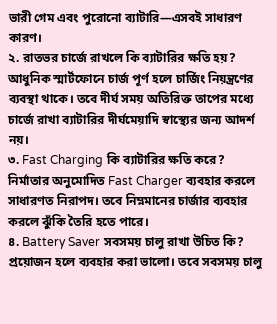ভারী গেম এবং পুরোনো ব্যাটারি—এসবই সাধারণ কারণ।
২. রাতভর চার্জে রাখলে কি ব্যাটারির ক্ষতি হয়?
আধুনিক স্মার্টফোনে চার্জ পূর্ণ হলে চার্জিং নিয়ন্ত্রণের ব্যবস্থা থাকে। তবে দীর্ঘ সময় অতিরিক্ত তাপের মধ্যে চার্জে রাখা ব্যাটারির দীর্ঘমেয়াদি স্বাস্থ্যের জন্য আদর্শ নয়।
৩. Fast Charging কি ব্যাটারির ক্ষতি করে?
নির্মাতার অনুমোদিত Fast Charger ব্যবহার করলে সাধারণত নিরাপদ। তবে নিম্নমানের চার্জার ব্যবহার করলে ঝুঁকি তৈরি হতে পারে।
৪. Battery Saver সবসময় চালু রাখা উচিত কি?
প্রয়োজন হলে ব্যবহার করা ভালো। তবে সবসময় চালু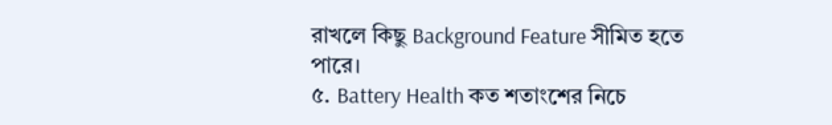রাখলে কিছু Background Feature সীমিত হতে পারে।
৫. Battery Health কত শতাংশের নিচে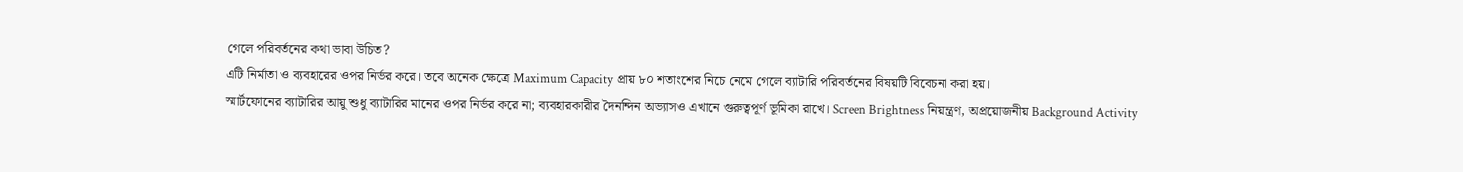গেলে পরিবর্তনের কথা ভাবা উচিত?
এটি নির্মাতা ও ব্যবহারের ওপর নির্ভর করে। তবে অনেক ক্ষেত্রে Maximum Capacity প্রায় ৮০ শতাংশের নিচে নেমে গেলে ব্যাটারি পরিবর্তনের বিষয়টি বিবেচনা করা হয়।
স্মার্টফোনের ব্যাটারির আয়ু শুধু ব্যাটারির মানের ওপর নির্ভর করে না; ব্যবহারকারীর দৈনন্দিন অভ্যাসও এখানে গুরুত্বপূর্ণ ভূমিকা রাখে। Screen Brightness নিয়ন্ত্রণ, অপ্রয়োজনীয় Background Activity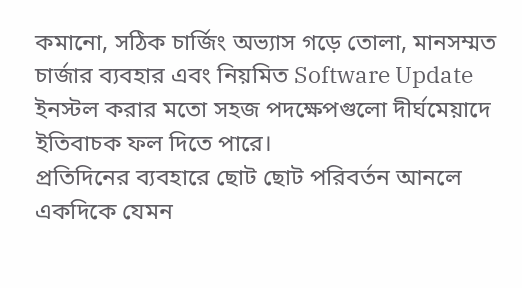কমানো, সঠিক চার্জিং অভ্যাস গড়ে তোলা, মানসম্মত চার্জার ব্যবহার এবং নিয়মিত Software Update ইনস্টল করার মতো সহজ পদক্ষেপগুলো দীর্ঘমেয়াদে ইতিবাচক ফল দিতে পারে।
প্রতিদিনের ব্যবহারে ছোট ছোট পরিবর্তন আনলে একদিকে যেমন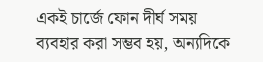একই চার্জে ফোন দীর্ঘ সময় ব্যবহার করা সম্ভব হয়, অন্যদিকে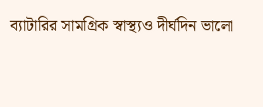ব্যাটারির সামগ্রিক স্বাস্থ্যও দীর্ঘদিন ভালো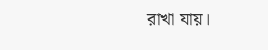রাখা যায়।